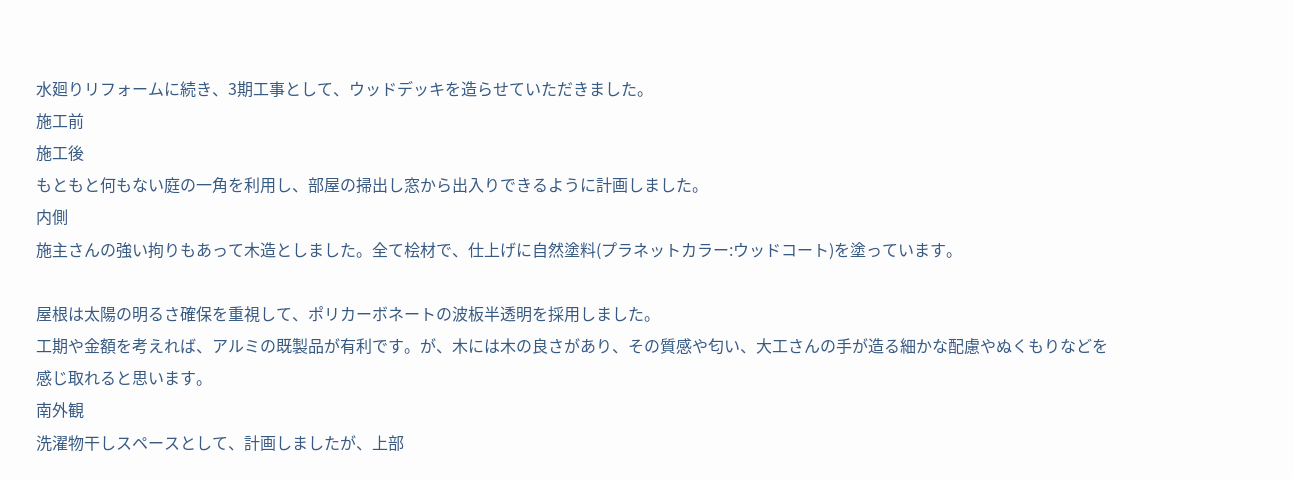水廻りリフォームに続き、3期工事として、ウッドデッキを造らせていただきました。
施工前
施工後
もともと何もない庭の一角を利用し、部屋の掃出し窓から出入りできるように計画しました。
内側
施主さんの強い拘りもあって木造としました。全て桧材で、仕上げに自然塗料(プラネットカラー:ウッドコート)を塗っています。

屋根は太陽の明るさ確保を重視して、ポリカーボネートの波板半透明を採用しました。
工期や金額を考えれば、アルミの既製品が有利です。が、木には木の良さがあり、その質感や匂い、大工さんの手が造る細かな配慮やぬくもりなどを感じ取れると思います。
南外観
洗濯物干しスペースとして、計画しましたが、上部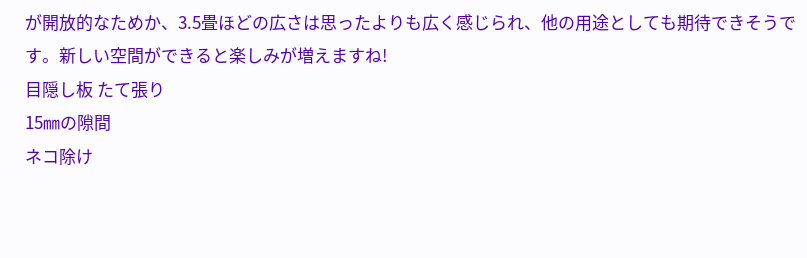が開放的なためか、3.5畳ほどの広さは思ったよりも広く感じられ、他の用途としても期待できそうです。新しい空間ができると楽しみが増えますね!
目隠し板 たて張り
15㎜の隙間
ネコ除け